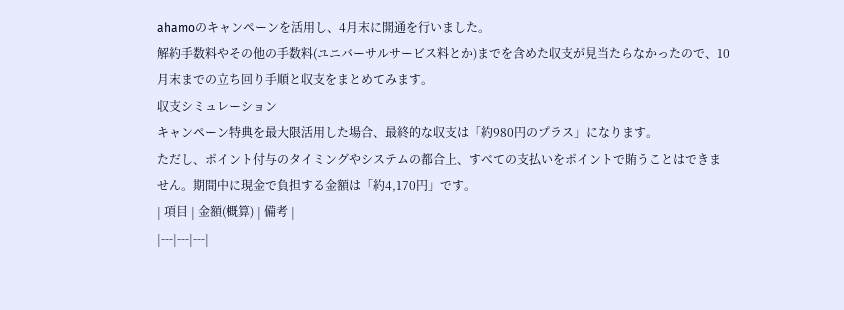ahamoのキャンペーンを活用し、4月末に開通を行いました。
解約手数料やその他の手数料(ユニバーサルサービス料とか)までを含めた収支が見当たらなかったので、10月末までの立ち回り手順と収支をまとめてみます。
収支シミュレーション
キャンペーン特典を最大限活用した場合、最終的な収支は「約980円のプラス」になります。
ただし、ポイント付与のタイミングやシステムの都合上、すべての支払いをポイントで賄うことはできません。期間中に現金で負担する金額は「約4,170円」です。
| 項目 | 金額(概算) | 備考 |
|---|---|---|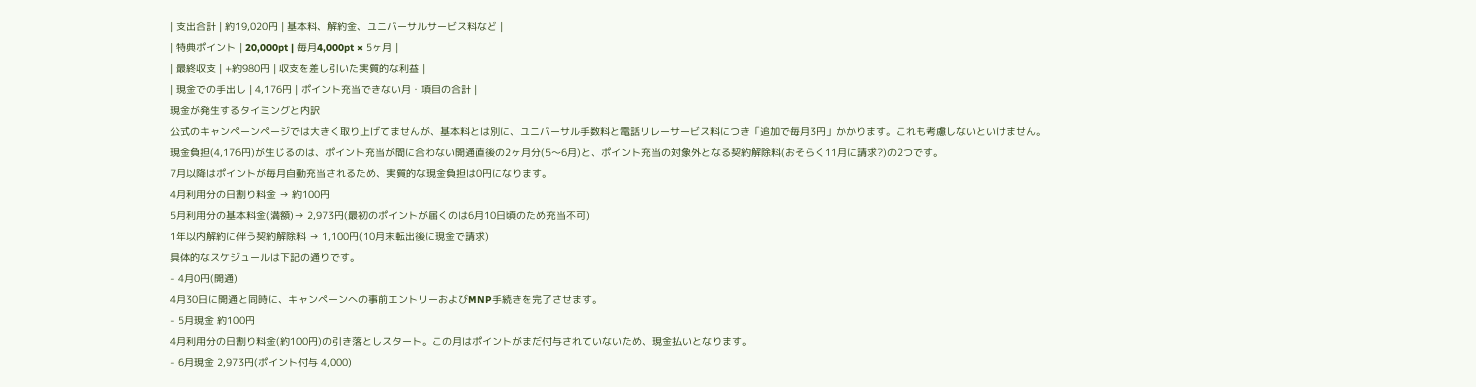| 支出合計 | 約19,020円 | 基本料、解約金、ユニバーサルサービス料など |
| 特典ポイント | 20,000pt | 毎月4,000pt × 5ヶ月 |
| 最終収支 | +約980円 | 収支を差し引いた実質的な利益 |
| 現金での手出し | 4,176円 | ポイント充当できない月・項目の合計 |
現金が発生するタイミングと内訳
公式のキャンペーンページでは大きく取り上げてませんが、基本料とは別に、ユニバーサル手数料と電話リレーサービス料につき「追加で毎月3円」かかります。これも考慮しないといけません。
現金負担(4,176円)が生じるのは、ポイント充当が間に合わない開通直後の2ヶ月分(5〜6月)と、ポイント充当の対象外となる契約解除料(おそらく11月に請求?)の2つです。
7月以降はポイントが毎月自動充当されるため、実質的な現金負担は0円になります。
4月利用分の日割り料金 → 約100円
5月利用分の基本料金(満額)→ 2,973円(最初のポイントが届くのは6月10日頃のため充当不可)
1年以内解約に伴う契約解除料 → 1,100円(10月末転出後に現金で請求)
具体的なスケジュールは下記の通りです。
- 4月0円(開通)
4月30日に開通と同時に、キャンペーンへの事前エントリーおよびMNP手続きを完了させます。
- 5月現金 約100円
4月利用分の日割り料金(約100円)の引き落としスタート。この月はポイントがまだ付与されていないため、現金払いとなります。
- 6月現金 2,973円(ポイント付与 4,000)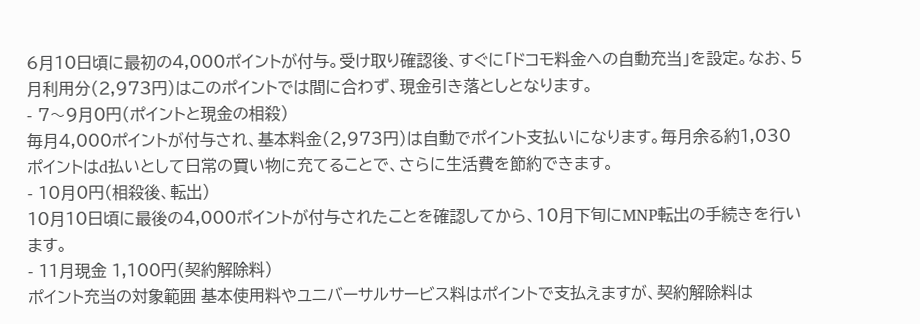6月10日頃に最初の4,000ポイントが付与。受け取り確認後、すぐに「ドコモ料金への自動充当」を設定。なお、5月利用分(2,973円)はこのポイントでは間に合わず、現金引き落としとなります。
- 7〜9月0円(ポイントと現金の相殺)
毎月4,000ポイントが付与され、基本料金(2,973円)は自動でポイント支払いになります。毎月余る約1,030ポイントはd払いとして日常の買い物に充てることで、さらに生活費を節約できます。
- 10月0円(相殺後、転出)
10月10日頃に最後の4,000ポイントが付与されたことを確認してから、10月下旬にMNP転出の手続きを行います。
- 11月現金 1,100円(契約解除料)
ポイント充当の対象範囲 基本使用料やユニバーサルサービス料はポイントで支払えますが、契約解除料は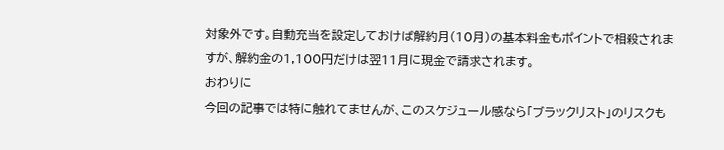対象外です。自動充当を設定しておけば解約月(10月)の基本料金もポイントで相殺されますが、解約金の1,100円だけは翌11月に現金で請求されます。
おわりに
今回の記事では特に触れてませんが、このスケジュール感なら「ブラックリスト」のリスクも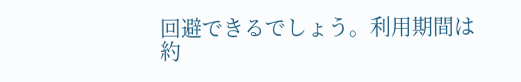回避できるでしょう。利用期間は約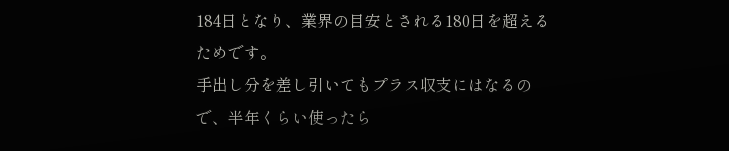184日となり、業界の目安とされる180日を超えるためです。
手出し分を差し引いてもプラス収支にはなるので、半年くらい使ったら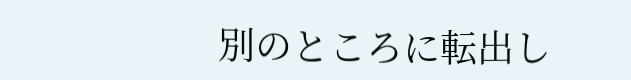別のところに転出し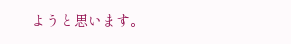ようと思います。